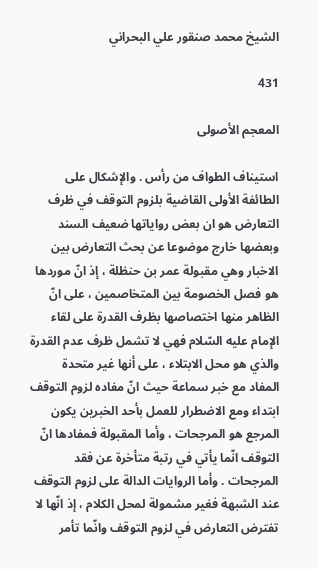الشيخ محمد صنقور علي البحراني

431

المعجم الأصولى

استيناف الطواف من رأس . والإشكال على الطائفة الأولى القاضية بلزوم التوقف في ظرف التعارض هو ان بعض رواياتها ضعيف السند وبعضها خارج موضوعا عن بحث التعارض بين الاخبار وهي مقبولة عمر بن حنظلة ، إذ انّ موردها هو فصل الخصومة بين المتخاصمين ، على انّ الظاهر منها اختصاصها بظرف القدرة على لقاء الإمام عليه السّلام فهي لا تشمل ظرف عدم القدرة والذي هو محل الابتلاء ، على أنها غير متحدة المفاد مع خبر سماعة حيث انّ مفاده لزوم التوقف ابتداء ومع الاضطرار للعمل بأحد الخبرين يكون المرجع هو المرجحات ، وأما المقبولة فمفادها انّ التوقف انّما يأتي في رتبة متأخرة عن فقد المرجحات . وأما الروايات الدالة على لزوم التوقف عند الشبهة فغير مشمولة لمحل الكلام ، إذ انّها لا تفترض التعارض في لزوم التوقف وانّما تأمر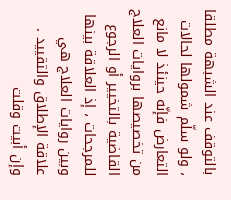بالتوقف عند الشبهة مطلقا ، ولو سلّم شمولها لحالات التعارض فإنّه حينئذ لا مانع من تخصيصها بروايات العلاج القاضية بالتخيير أو الرجوع للمرجحات ، إذ العلاقة بينها وبين روايات العلاج هي علاقة الإطلاق والتقييد . وإن أبيت وقلت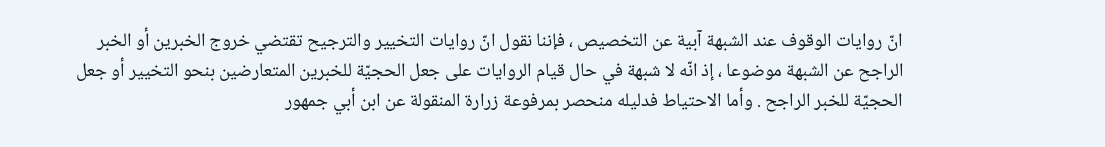انّ روايات الوقوف عند الشبهة آبية عن التخصيص ، فإننا نقول انّ روايات التخيير والترجيح تقتضي خروج الخبرين أو الخبر الراجح عن الشبهة موضوعا ، إذ انّه لا شبهة في حال قيام الروايات على جعل الحجيّة للخبرين المتعارضين بنحو التخيير أو جعل الحجيّة للخبر الراجح . وأما الاحتياط فدليله منحصر بمرفوعة زرارة المنقولة عن ابن أبي جمهور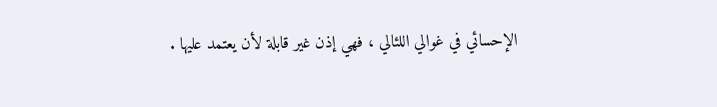الإحسائي في غوالي اللئالي ، فهي إذن غير قابلة لأن يعتمد عليها .